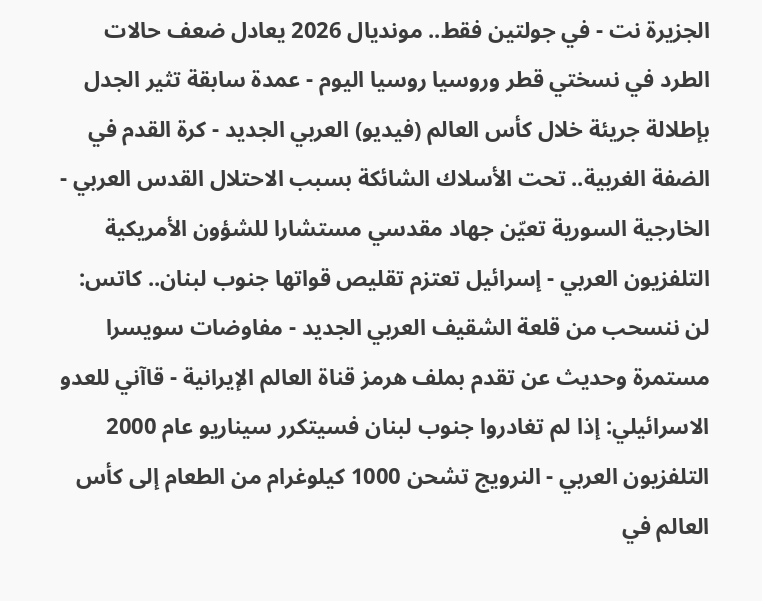الجزيرة نت - في جولتين فقط.. مونديال 2026 يعادل ضعف حالات الطرد في نسختي قطر وروسيا روسيا اليوم - عمدة سابقة تثير الجدل بإطلالة جريئة خلال كأس العالم (فيديو) العربي الجديد - كرة القدم في الضفة الغربية.. تحت الأسلاك الشائكة بسبب الاحتلال القدس العربي - الخارجية السورية تعيّن جهاد مقدسي مستشارا للشؤون الأمريكية التلفزيون العربي - إسرائيل تعتزم تقليص قواتها جنوب لبنان.. كاتس: لن ننسحب من قلعة الشقيف العربي الجديد - مفاوضات سويسرا مستمرة وحديث عن تقدم بملف هرمز قناة العالم الإيرانية - قاآني للعدو الاسرائيلي: إذا لم تغادروا جنوب لبنان فسيتكرر سيناريو عام 2000 التلفزيون العربي - النرويج تشحن 1000 كيلوغرام من الطعام إلى كأس العالم في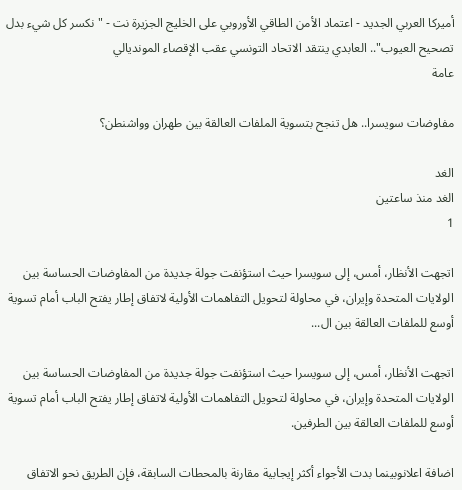أميركا العربي الجديد - اعتماد الأمن الطاقي الأوروبي على الخليج الجزيرة نت - "نكسر كل شيء بدل تصحيح العيوب".. العابدي ينتقد الاتحاد التونسي عقب الإقصاء المونديالي
عامة

مفاوضات سويسرا.. هل تنجح بتسوية الملفات العالقة بين طهران وواشنطن؟

الغد
الغد منذ ساعتين
1

اتجهت الأنظار، أمس، إلى سويسرا حيث استؤنفت جولة جديدة من المفاوضات الحساسة بين الولايات المتحدة وإيران، في محاولة لتحويل التفاهمات الأولية لاتفاق إطار يفتح الباب أمام تسوية أوسع للملفات العالقة بين ال...

اتجهت الأنظار، أمس، إلى سويسرا حيث استؤنفت جولة جديدة من المفاوضات الحساسة بين الولايات المتحدة وإيران، في محاولة لتحويل التفاهمات الأولية لاتفاق إطار يفتح الباب أمام تسوية أوسع للملفات العالقة بين الطرفين.

اضافة اعلانوبينما بدت الأجواء أكثر إيجابية مقارنة بالمحطات السابقة، فإن الطريق نحو الاتفاق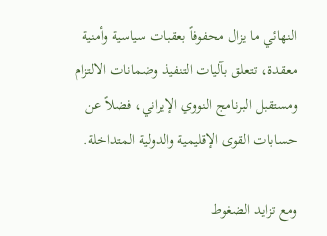النهائي ما يزال محفوفاً بعقبات سياسية وأمنية معقدة، تتعلق بآليات التنفيذ وضمانات الالتزام ومستقبل البرنامج النووي الإيراني، فضلاً عن حسابات القوى الإقليمية والدولية المتداخلة.

ومع تزايد الضغوط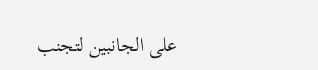على الجانبين لتجنب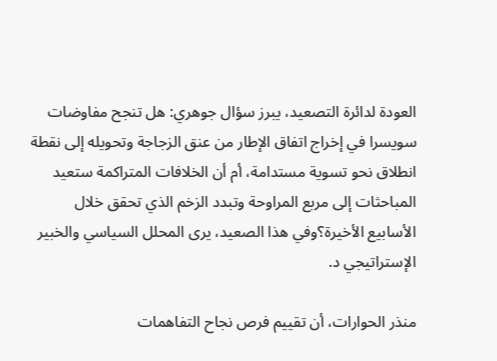العودة لدائرة التصعيد، يبرز سؤال جوهري: هل تنجح مفاوضات سويسرا في إخراج اتفاق الإطار من عنق الزجاجة وتحويله إلى نقطة انطلاق نحو تسوية مستدامة، أم أن الخلافات المتراكمة ستعيد المباحثات إلى مربع المراوحة وتبدد الزخم الذي تحقق خلال الأسابيع الأخيرة؟وفي هذا الصعيد، يرى المحلل السياسي والخبير الإستراتيجي د.

منذر الحوارات، أن تقييم فرص نجاح التفاهمات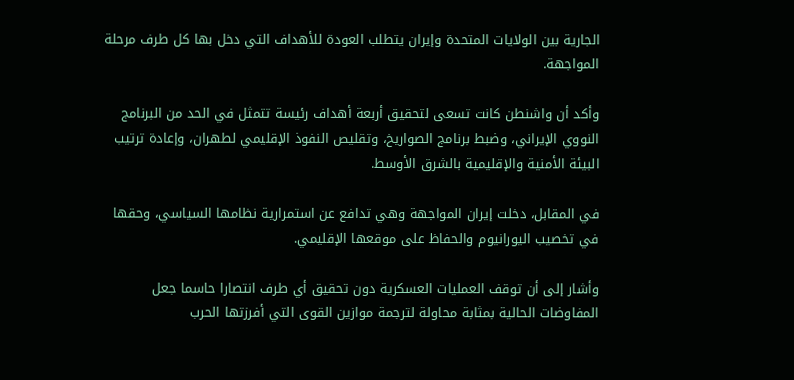الجارية بين الولايات المتحدة وإيران يتطلب العودة للأهداف التي دخل بها كل طرف مرحلة المواجهة.

وأكد أن واشنطن كانت تسعى لتحقيق أربعة أهداف رئيسة تتمثل في الحد من البرنامج النووي الإيراني، وضبط برنامج الصواريخ، وتقليص النفوذ الإقليمي لطهران، وإعادة ترتيب البيئة الأمنية والإقليمية بالشرق الأوسط.

في المقابل، دخلت إيران المواجهة وهي تدافع عن استمرارية نظامها السياسي، وحقها في تخصيب اليورانيوم والحفاظ على موقعها الإقليمي.

وأشار إلى أن توقف العمليات العسكرية دون تحقيق أي طرف انتصارا حاسما جعل المفاوضات الحالية بمثابة محاولة لترجمة موازين القوى التي أفرزتها الحرب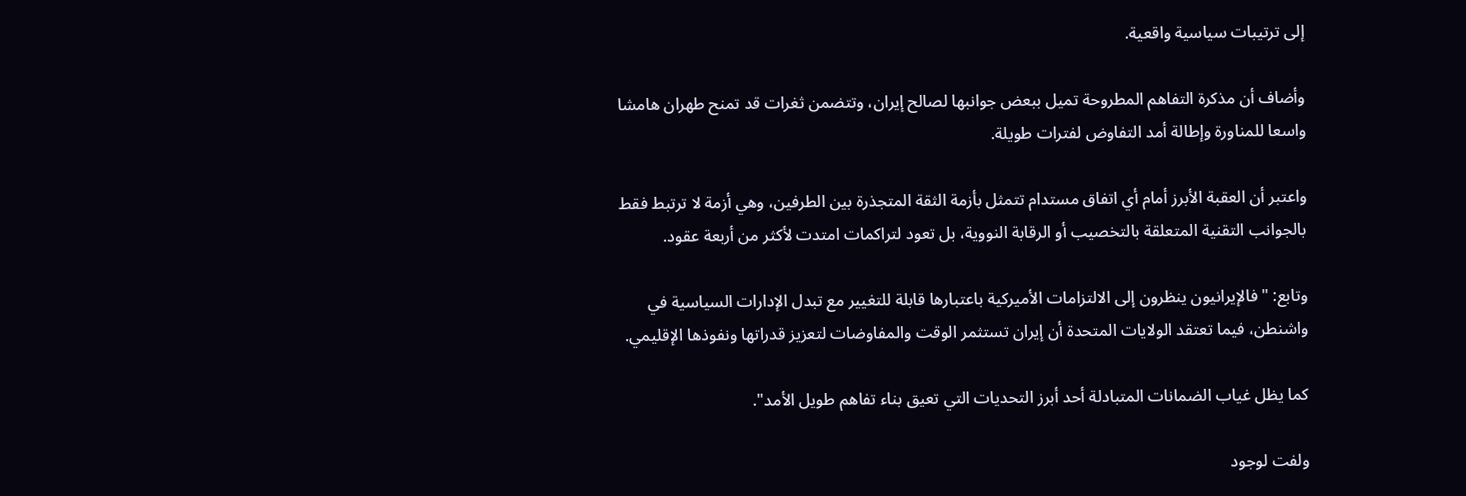إلى ترتيبات سياسية واقعية.

وأضاف أن مذكرة التفاهم المطروحة تميل ببعض جوانبها لصالح إيران، وتتضمن ثغرات قد تمنح طهران هامشا واسعا للمناورة وإطالة أمد التفاوض لفترات طويلة.

واعتبر أن العقبة الأبرز أمام أي اتفاق مستدام تتمثل بأزمة الثقة المتجذرة بين الطرفين، وهي أزمة لا ترتبط فقط بالجوانب التقنية المتعلقة بالتخصيب أو الرقابة النووية، بل تعود لتراكمات امتدت لأكثر من أربعة عقود.

وتابع: " فالإيرانيون ينظرون إلى الالتزامات الأميركية باعتبارها قابلة للتغيير مع تبدل الإدارات السياسية في واشنطن، فيما تعتقد الولايات المتحدة أن إيران تستثمر الوقت والمفاوضات لتعزيز قدراتها ونفوذها الإقليمي.

كما يظل غياب الضمانات المتبادلة أحد أبرز التحديات التي تعيق بناء تفاهم طويل الأمد".

ولفت لوجود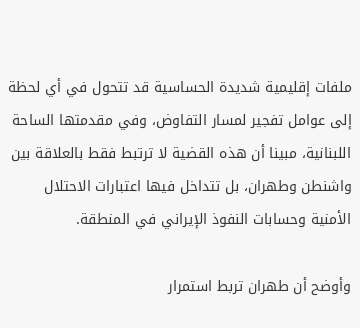ملفات إقليمية شديدة الحساسية قد تتحول في أي لحظة إلى عوامل تفجير لمسار التفاوض، وفي مقدمتها الساحة اللبنانية، مبينا أن هذه القضية لا ترتبط فقط بالعلاقة بين واشنطن وطهران، بل تتداخل فيها اعتبارات الاحتلال الأمنية وحسابات النفوذ الإيراني في المنطقة.

وأوضح أن طهران تربط استمرار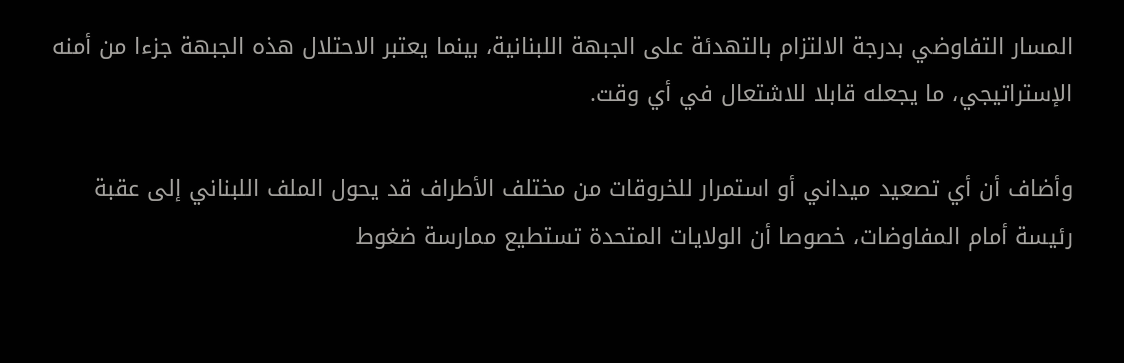المسار التفاوضي بدرجة الالتزام بالتهدئة على الجبهة اللبنانية، بينما يعتبر الاحتلال هذه الجبهة جزءا من أمنه الإستراتيجي، ما يجعله قابلا للاشتعال في أي وقت.

وأضاف أن أي تصعيد ميداني أو استمرار للخروقات من مختلف الأطراف قد يحول الملف اللبناني إلى عقبة رئيسة أمام المفاوضات، خصوصا أن الولايات المتحدة تستطيع ممارسة ضغوط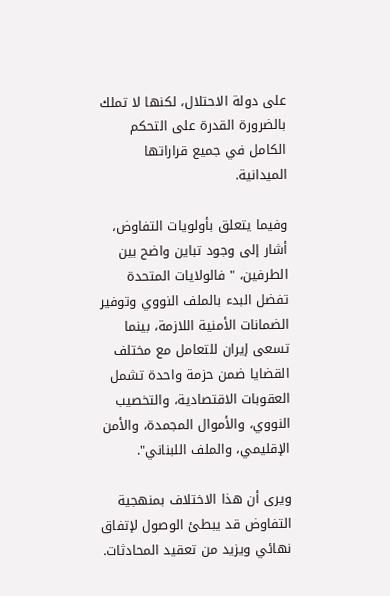على دولة الاحتلال، لكنها لا تملك بالضرورة القدرة على التحكم الكامل في جميع قراراتها الميدانية.

وفيما يتعلق بأولويات التفاوض، أشار إلى وجود تباين واضح بين الطرفين، " فالولايات المتحدة تفضل البدء بالملف النووي وتوفير الضمانات الأمنية اللازمة، بينما تسعى إيران للتعامل مع مختلف القضايا ضمن حزمة واحدة تشمل العقوبات الاقتصادية، والتخصيب النووي، والأموال المجمدة، والأمن الإقليمي، والملف اللبناني".

ويرى أن هذا الاختلاف بمنهجية التفاوض قد يبطئ الوصول لإتفاق نهائي ويزيد من تعقيد المحادثات.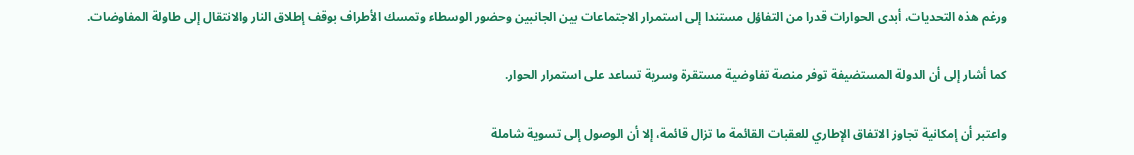ورغم هذه التحديات، أبدى الحوارات قدرا من التفاؤل مستندا إلى استمرار الاجتماعات بين الجانبين وحضور الوسطاء وتمسك الأطراف بوقف إطلاق النار والانتقال إلى طاولة المفاوضات.

كما أشار إلى أن الدولة المستضيفة توفر منصة تفاوضية مستقرة وسرية تساعد على استمرار الحوار.

واعتبر أن إمكانية تجاوز الاتفاق الإطاري للعقبات القائمة ما تزال قائمة، إلا أن الوصول إلى تسوية شاملة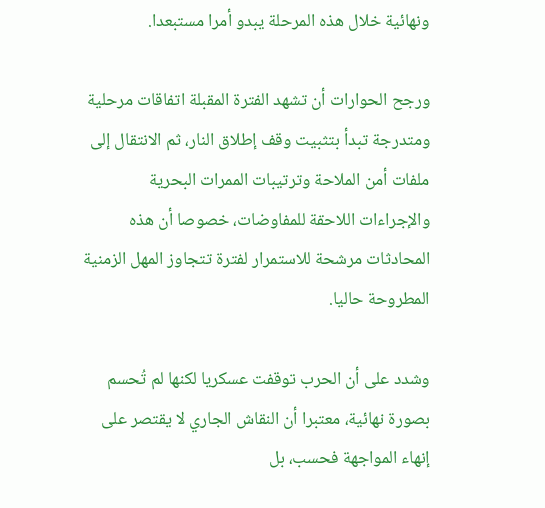ونهائية خلال هذه المرحلة يبدو أمرا مستبعدا.

ورجح الحوارات أن تشهد الفترة المقبلة اتفاقات مرحلية ومتدرجة تبدأ بتثبيت وقف إطلاق النار، ثم الانتقال إلى ملفات أمن الملاحة وترتيبات الممرات البحرية والإجراءات اللاحقة للمفاوضات، خصوصا أن هذه المحادثات مرشحة للاستمرار لفترة تتجاوز المهل الزمنية المطروحة حاليا.

وشدد على أن الحرب توقفت عسكريا لكنها لم تُحسم بصورة نهائية، معتبرا أن النقاش الجاري لا يقتصر على إنهاء المواجهة فحسب، بل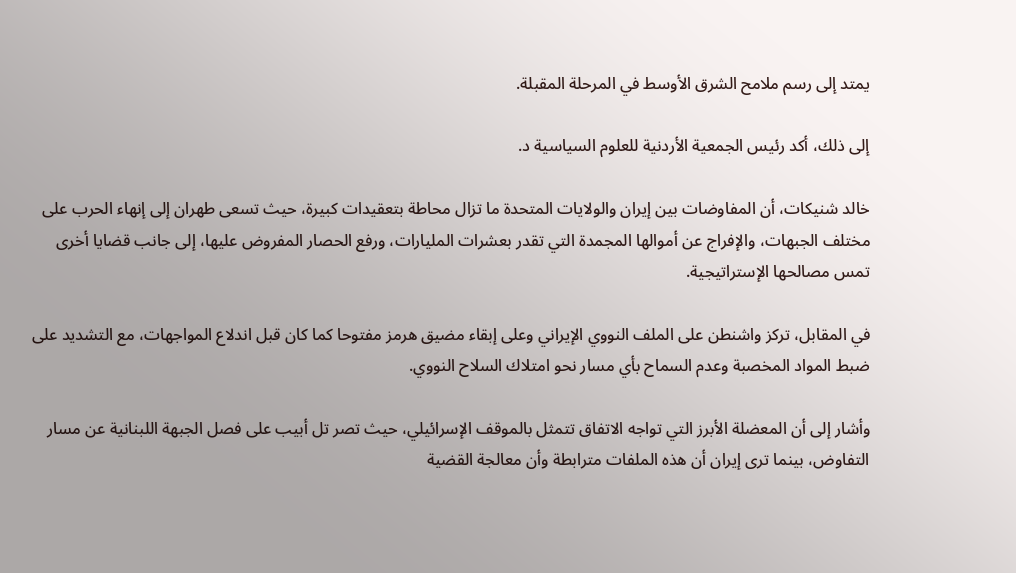يمتد إلى رسم ملامح الشرق الأوسط في المرحلة المقبلة.

إلى ذلك، أكد رئيس الجمعية الأردنية للعلوم السياسية د.

خالد شنيكات، أن المفاوضات بين إيران والولايات المتحدة ما تزال محاطة بتعقيدات كبيرة، حيث تسعى طهران إلى إنهاء الحرب على مختلف الجبهات، والإفراج عن أموالها المجمدة التي تقدر بعشرات المليارات، ورفع الحصار المفروض عليها، إلى جانب قضايا أخرى تمس مصالحها الإستراتيجية.

في المقابل، تركز واشنطن على الملف النووي الإيراني وعلى إبقاء مضيق هرمز مفتوحا كما كان قبل اندلاع المواجهات، مع التشديد على ضبط المواد المخصبة وعدم السماح بأي مسار نحو امتلاك السلاح النووي.

وأشار إلى أن المعضلة الأبرز التي تواجه الاتفاق تتمثل بالموقف الإسرائيلي، حيث تصر تل أبيب على فصل الجبهة اللبنانية عن مسار التفاوض، بينما ترى إيران أن هذه الملفات مترابطة وأن معالجة القضية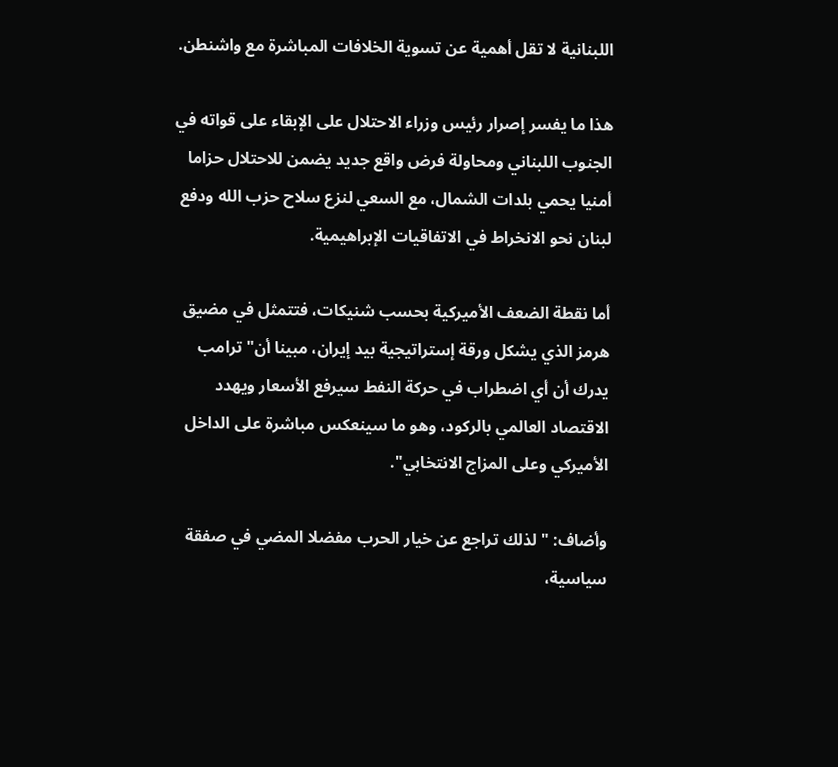اللبنانية لا تقل أهمية عن تسوية الخلافات المباشرة مع واشنطن.

هذا ما يفسر إصرار رئيس وزراء الاحتلال على الإبقاء على قواته في الجنوب اللبناني ومحاولة فرض واقع جديد يضمن للاحتلال حزاما أمنيا يحمي بلدات الشمال، مع السعي لنزع سلاح حزب الله ودفع لبنان نحو الانخراط في الاتفاقيات الإبراهيمية.

أما نقطة الضعف الأميركية بحسب شنيكات، فتتمثل في مضيق هرمز الذي يشكل ورقة إستراتيجية بيد إيران، مبينا أن" ترامب يدرك أن أي اضطراب في حركة النفط سيرفع الأسعار ويهدد الاقتصاد العالمي بالركود، وهو ما سينعكس مباشرة على الداخل الأميركي وعلى المزاج الانتخابي".

وأضاف: " لذلك تراجع عن خيار الحرب مفضلا المضي في صفقة سياسية،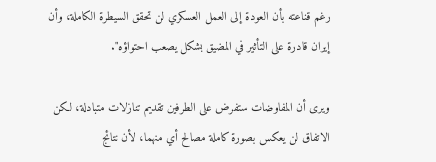رغم قناعته بأن العودة إلى العمل العسكري لن تحقق السيطرة الكاملة، وأن إيران قادرة على التأثير في المضيق بشكل يصعب احتواؤه".

ويرى أن المفاوضات ستفرض على الطرفين تقديم تنازلات متبادلة، لكن الاتفاق لن يعكس بصورة كاملة مصالح أي منهما، لأن نتائج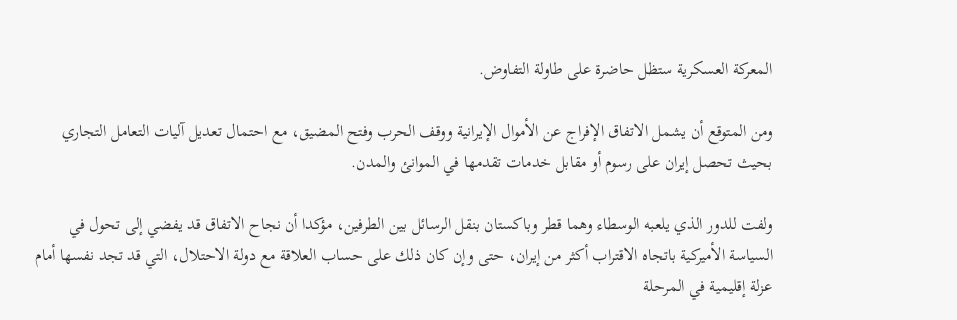المعركة العسكرية ستظل حاضرة على طاولة التفاوض.

ومن المتوقع أن يشمل الاتفاق الإفراج عن الأموال الإيرانية ووقف الحرب وفتح المضيق، مع احتمال تعديل آليات التعامل التجاري بحيث تحصل إيران على رسوم أو مقابل خدمات تقدمها في الموانئ والمدن.

ولفت للدور الذي يلعبه الوسطاء وهما قطر وباكستان بنقل الرسائل بين الطرفين، مؤكدا أن نجاح الاتفاق قد يفضي إلى تحول في السياسة الأميركية باتجاه الاقتراب أكثر من إيران، حتى وإن كان ذلك على حساب العلاقة مع دولة الاحتلال، التي قد تجد نفسها أمام عزلة إقليمية في المرحلة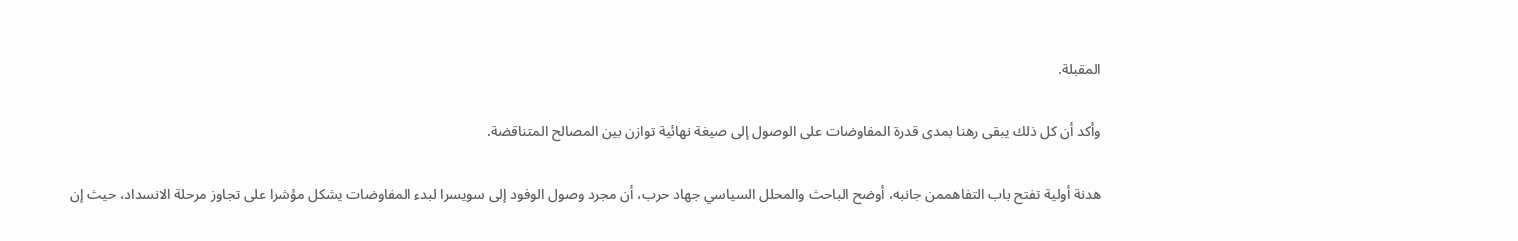المقبلة.

وأكد أن كل ذلك يبقى رهنا بمدى قدرة المفاوضات على الوصول إلى صيغة نهائية توازن بين المصالح المتناقضة.

هدنة أولية تفتح باب التفاهممن جانبه، أوضح الباحث والمحلل السياسي جهاد حرب، أن مجرد وصول الوفود إلى سويسرا لبدء المفاوضات يشكل مؤشرا على تجاوز مرحلة الانسداد، حيث إن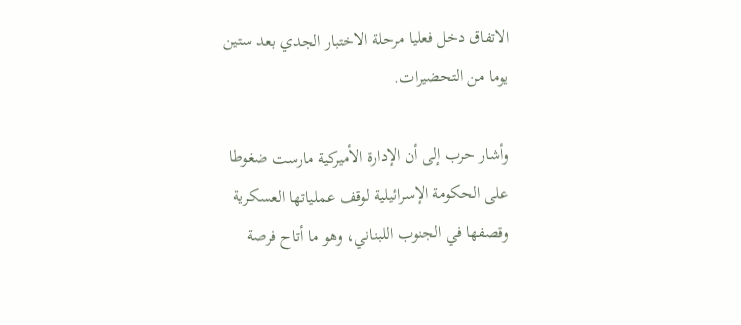الاتفاق دخل فعليا مرحلة الاختبار الجدي بعد ستين يوما من التحضيرات.

وأشار حرب إلى أن الإدارة الأميركية مارست ضغوطا على الحكومة الإسرائيلية لوقف عملياتها العسكرية وقصفها في الجنوب اللبناني، وهو ما أتاح فرصة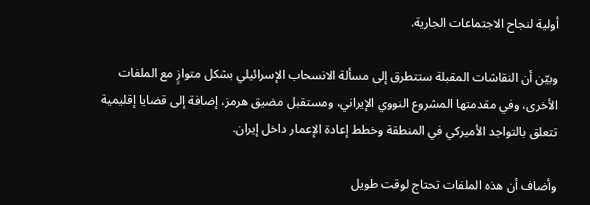أولية لنجاح الاجتماعات الجارية.

وبيّن أن النقاشات المقبلة ستتطرق إلى مسألة الانسحاب الإسرائيلي بشكل متوازٍ مع الملفات الأخرى، وفي مقدمتها المشروع النووي الإيراني، ومستقبل مضيق هرمز، إضافة إلى قضايا إقليمية تتعلق بالتواجد الأميركي في المنطقة وخطط إعادة الإعمار داخل إيران.

وأضاف أن هذه الملفات تحتاج لوقت طويل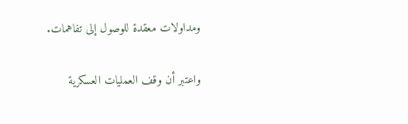ومداولات معقدة للوصول إلى تفاهمات.

واعتبر أن وقف العمليات العسكرية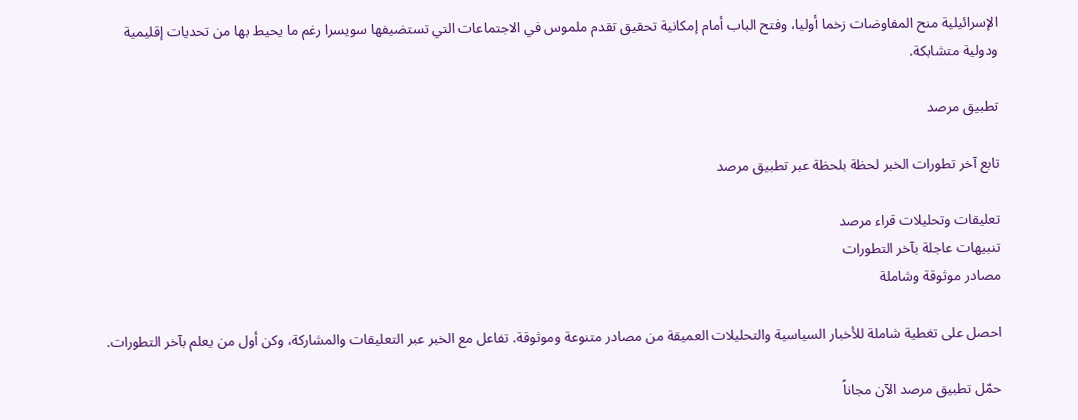الإسرائيلية منح المفاوضات زخما أوليا، وفتح الباب أمام إمكانية تحقيق تقدم ملموس في الاجتماعات التي تستضيفها سويسرا رغم ما يحيط بها من تحديات إقليمية ودولية متشابكة.

تطبيق مرصد

تابع آخر تطورات الخبر لحظة بلحظة عبر تطبيق مرصد

تعليقات وتحليلات قراء مرصد
تنبيهات عاجلة بآخر التطورات
مصادر موثوقة وشاملة

احصل على تغطية شاملة للأخبار السياسية والتحليلات العميقة من مصادر متنوعة وموثوقة. تفاعل مع الخبر عبر التعليقات والمشاركة، وكن أول من يعلم بآخر التطورات.

حمّل تطبيق مرصد الآن مجاناً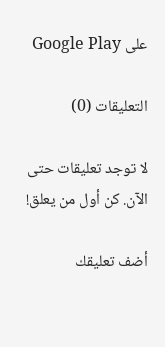على Google Play

التعليقات (0)

لا توجد تعليقات حتى الآن. كن أول من يعلق!

أضف تعليقك